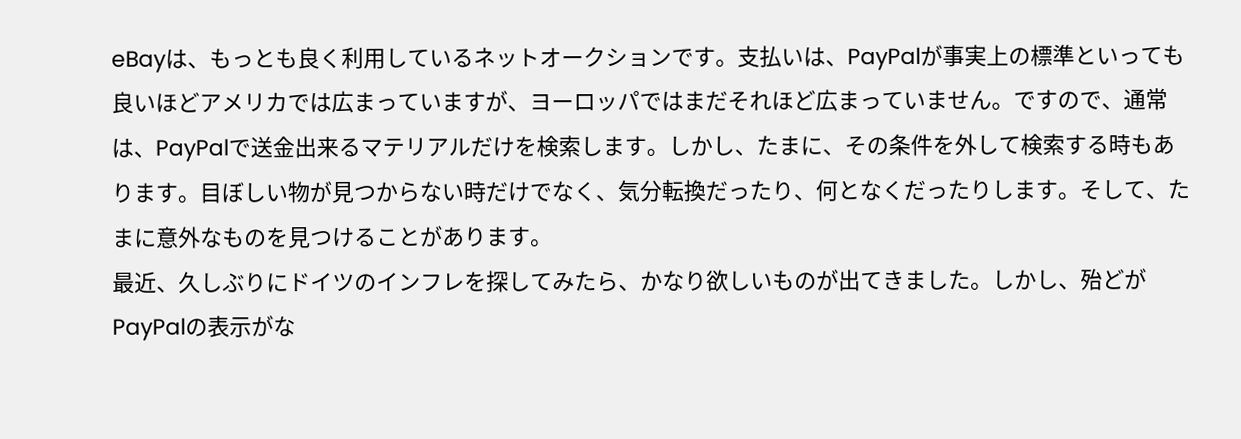eBayは、もっとも良く利用しているネットオークションです。支払いは、PayPalが事実上の標準といっても良いほどアメリカでは広まっていますが、ヨーロッパではまだそれほど広まっていません。ですので、通常は、PayPalで送金出来るマテリアルだけを検索します。しかし、たまに、その条件を外して検索する時もあります。目ぼしい物が見つからない時だけでなく、気分転換だったり、何となくだったりします。そして、たまに意外なものを見つけることがあります。
最近、久しぶりにドイツのインフレを探してみたら、かなり欲しいものが出てきました。しかし、殆どがPayPalの表示がな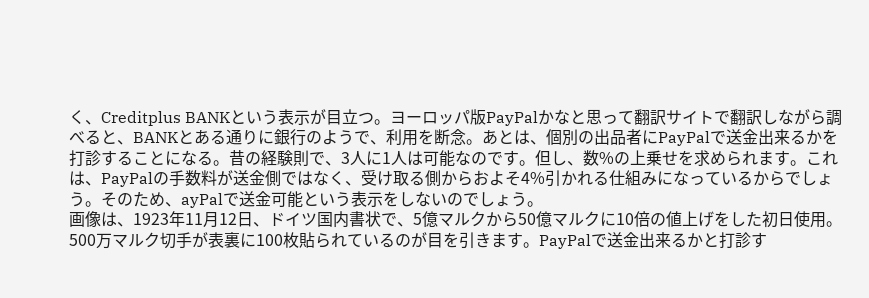く、Creditplus BANKという表示が目立つ。ヨーロッパ版PayPalかなと思って翻訳サイトで翻訳しながら調べると、BANKとある通りに銀行のようで、利用を断念。あとは、個別の出品者にPayPalで送金出来るかを打診することになる。昔の経験則で、3人に1人は可能なのです。但し、数%の上乗せを求められます。これは、PayPalの手数料が送金側ではなく、受け取る側からおよそ4%引かれる仕組みになっているからでしょう。そのため、ayPalで送金可能という表示をしないのでしょう。
画像は、1923年11月12日、ドイツ国内書状で、5億マルクから50億マルクに10倍の値上げをした初日使用。500万マルク切手が表裏に100枚貼られているのが目を引きます。PayPalで送金出来るかと打診す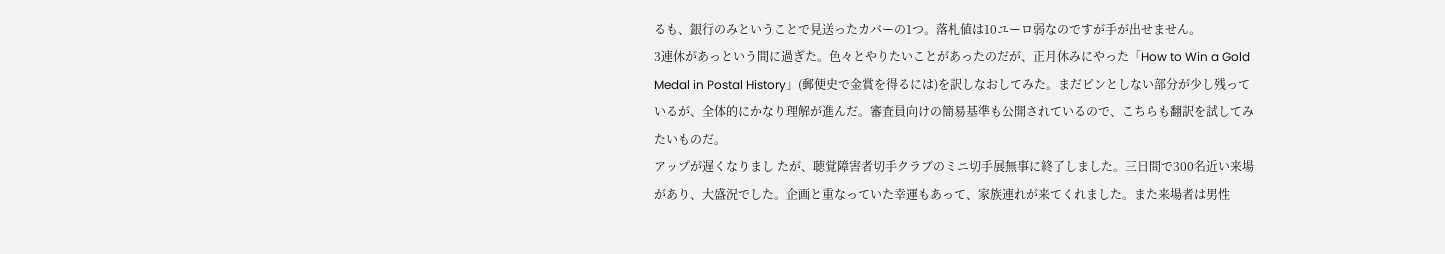るも、銀行のみということで見送ったカバーの1つ。落札値は10ユーロ弱なのですが手が出せません。
3連休があっという間に過ぎた。色々とやりたいことがあったのだが、正月休みにやった「How to Win a Gold Medal in Postal History」(郵便史で金賞を得るには)を訳しなおしてみた。まだピンとしない部分が少し残っているが、全体的にかなり理解が進んだ。審査員向けの簡易基準も公開されているので、こちらも翻訳を試してみたいものだ。
アップが遅くなりまし たが、聴覚障害者切手クラブのミニ切手展無事に終了しました。三日間で300名近い来場があり、大盛況でした。企画と重なっていた幸運もあって、家族連れが来てくれました。また来場者は男性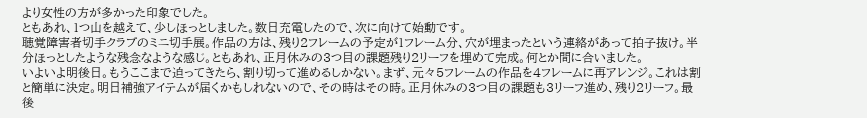より女性の方が多かった印象でした。
ともあれ、1つ山を越えて、少しほっとしました。数日充電したので、次に向けて始動です。
聴覚障害者切手クラブのミニ切手展。作品の方は、残り2フレームの予定が1フレーム分、穴が埋まったという連絡があって拍子抜け。半分ほっとしたような残念なような感じ。ともあれ、正月休みの3つ目の課題残り2リーフを埋めて完成。何とか間に合いました。
いよいよ明後日。もうここまで迫ってきたら、割り切って進めるしかない。まず、元々5フレームの作品を4フレームに再アレンジ。これは割と簡単に決定。明日補強アイテムが届くかもしれないので、その時はその時。正月休みの3つ目の課題も3リーフ進め、残り2リーフ。最後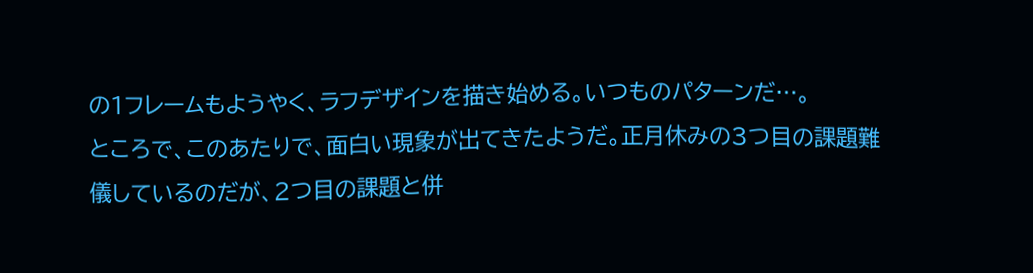の1フレームもようやく、ラフデザインを描き始める。いつものパターンだ…。
ところで、このあたりで、面白い現象が出てきたようだ。正月休みの3つ目の課題難儀しているのだが、2つ目の課題と併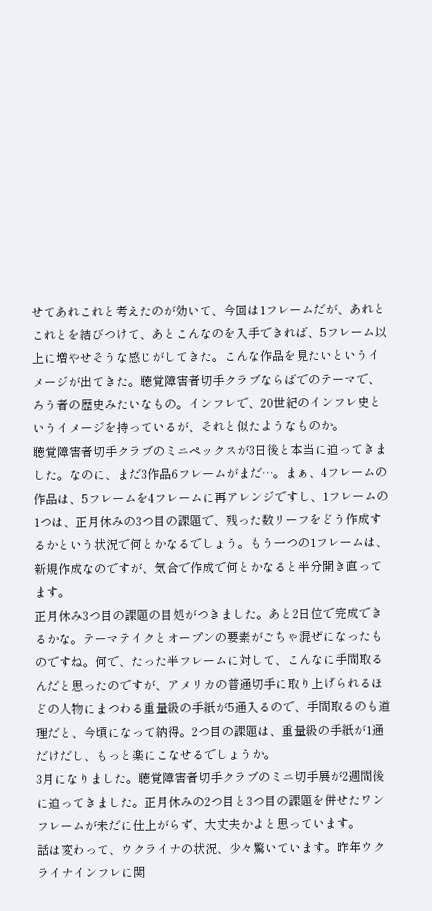せてあれこれと考えたのが効いて、今回は1フレームだが、あれとこれとを結びつけて、あとこんなのを入手できれば、5フレーム以上に増やせそうな感じがしてきた。こんな作品を見たいというイメージが出てきた。聴覚障害者切手クラブならばでのテーマで、ろう者の歴史みたいなもの。インフレで、20世紀のインフレ史というイメージを持っているが、それと似たようなものか。
聴覚障害者切手クラブのミニペックスが3日後と本当に迫ってきました。なのに、まだ3作品6フレームがまだ…。まぁ、4フレームの作品は、5フレームを4フレームに再アレンジですし、1フレームの1つは、正月休みの3つ目の課題で、残った数リーフをどう作成するかという状況で何とかなるでしょう。もう一つの1フレームは、新規作成なのですが、気合で作成で何とかなると半分開き直ってます。
正月休み3つ目の課題の目処がつきました。あと2日位で完成できるかな。テーマテイクとオープンの要素がごちゃ混ぜになったものですね。何で、たった半フレームに対して、こんなに手間取るんだと思ったのですが、アメリカの普通切手に取り上げられるほどの人物にまつわる重量級の手紙が5通入るので、手間取るのも道理だと、今頃になって納得。2つ目の課題は、重量級の手紙が1通だけだし、もっと楽にこなせるでしょうか。
3月になりました。聴覚障害者切手クラブのミニ切手展が2週間後に迫ってきました。正月休みの2つ目と3つ目の課題を併せたワンフレームが未だに仕上がらず、大丈夫かよと思っています。
話は変わって、ウクライナの状況、少々驚いています。昨年ウクライナインフレに関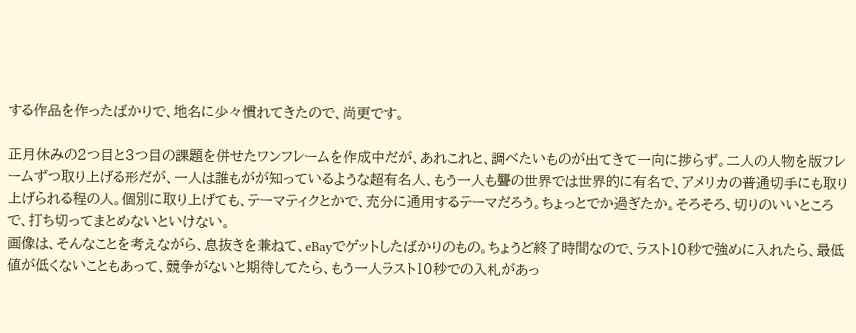する作品を作ったばかりで、地名に少々慣れてきたので、尚更です。

正月休みの2つ目と3つ目の課題を併せたワンフレームを作成中だが、あれこれと、調べたいものが出てきて一向に捗らず。二人の人物を版フレームずつ取り上げる形だが、一人は誰もがが知っているような超有名人、もう一人も聾の世界では世界的に有名で、アメリカの普通切手にも取り上げられる程の人。個別に取り上げても、テーマティクとかで、充分に通用するテーマだろう。ちょっとでか過ぎたか。そろそろ、切りのいいところで、打ち切ってまとめないといけない。
画像は、そんなことを考えながら、息抜きを兼ねて、eBayでゲットしたばかりのもの。ちょうど終了時間なので、ラスト10秒で強めに入れたら、最低値が低くないこともあって、競争がないと期待してたら、もう一人ラスト10秒での入札があっ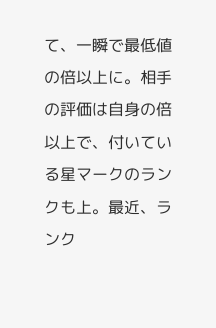て、一瞬で最低値の倍以上に。相手の評価は自身の倍以上で、付いている星マークのランクも上。最近、ランク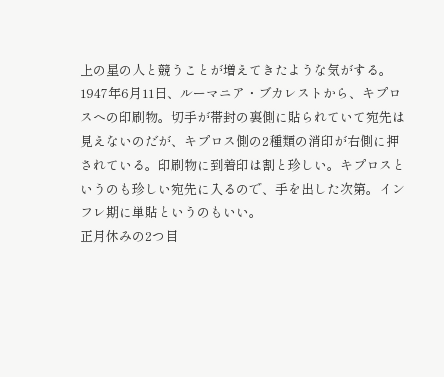上の星の人と競うことが増えてきたような気がする。1947年6月11日、ルーマニア・ブカレストから、キプロスへの印刷物。切手が帯封の裏側に貼られていて宛先は見えないのだが、キプロス側の2種類の消印が右側に押されている。印刷物に到着印は割と珍しい。キプロスというのも珍しい宛先に入るので、手を出した次第。インフレ期に単貼というのもいい。
正月休みの2つ目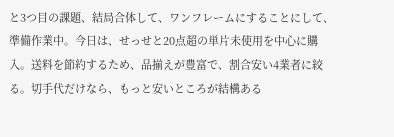と3つ目の課題、結局合体して、ワンフレームにすることにして、準備作業中。今日は、せっせと20点超の単片未使用を中心に購入。送料を節約するため、品揃えが豊富で、割合安い4業者に絞る。切手代だけなら、もっと安いところが結構ある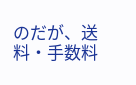のだが、送料・手数料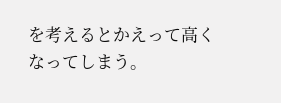を考えるとかえって高くなってしまう。